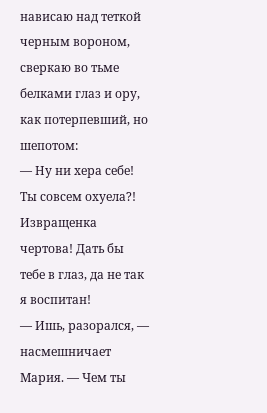нависаю над теткой черным вороном, сверкаю во тьме белками глаз и ору, как потерпевший, но шепотом:
— Ну ни хера себе! Ты совсем охуела?! Извращенка чертова! Дать бы тебе в глаз, да не так я воспитан!
— Ишь, разорался, — насмешничает Мария. — Чем ты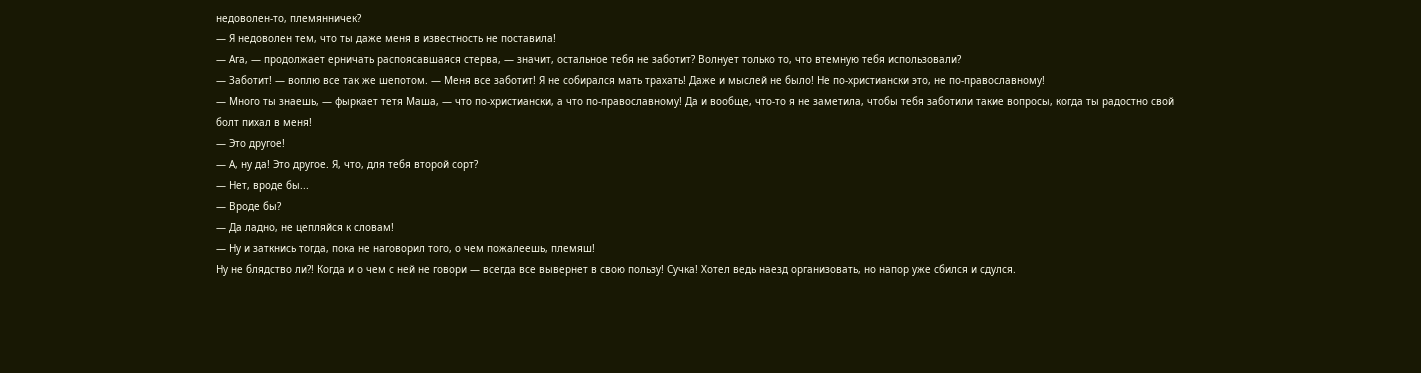недоволен-то, племянничек?
— Я недоволен тем, что ты даже меня в известность не поставила!
— Ага, — продолжает ерничать распоясавшаяся стерва, — значит, остальное тебя не заботит? Волнует только то, что втемную тебя использовали?
— Заботит! — воплю все так же шепотом. — Меня все заботит! Я не собирался мать трахать! Даже и мыслей не было! Не по-христиански это, не по-православному!
— Много ты знаешь, — фыркает тетя Маша, — что по-христиански, а что по-православному! Да и вообще, что-то я не заметила, чтобы тебя заботили такие вопросы, когда ты радостно свой болт пихал в меня!
— Это другое!
— А, ну да! Это другое. Я, что, для тебя второй сорт?
— Нет, вроде бы...
— Вроде бы?
— Да ладно, не цепляйся к словам!
— Ну и заткнись тогда, пока не наговорил того, о чем пожалеешь, племяш!
Ну не блядство ли?! Когда и о чем с ней не говори — всегда все вывернет в свою пользу! Сучка! Хотел ведь наезд организовать, но напор уже сбился и сдулся.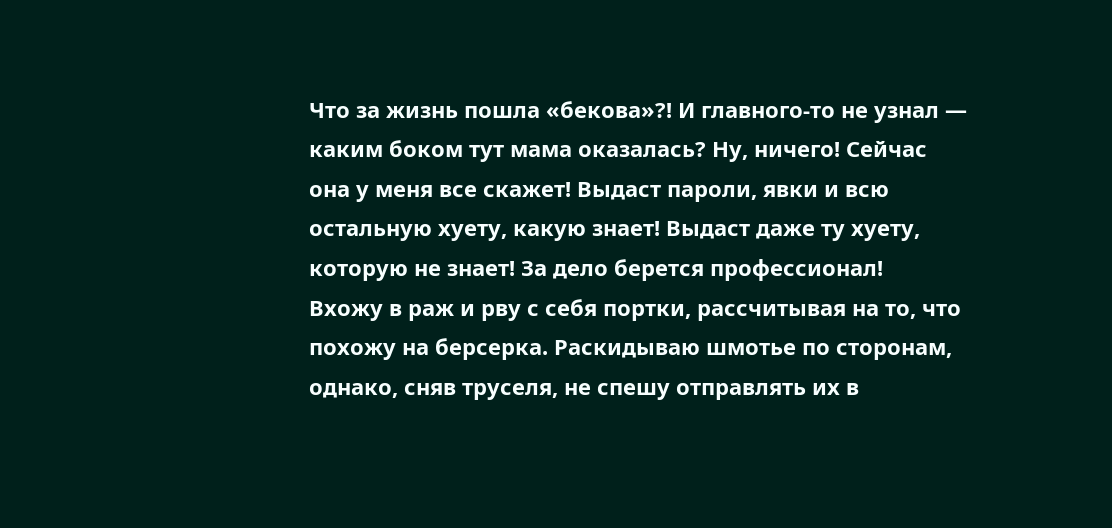Что за жизнь пошла «бекова»?! И главного-то не узнал — каким боком тут мама оказалась? Ну, ничего! Сейчас она у меня все скажет! Выдаст пароли, явки и всю остальную хуету, какую знает! Выдаст даже ту хуету, которую не знает! За дело берется профессионал!
Вхожу в раж и рву с себя портки, рассчитывая на то, что похожу на берсерка. Раскидываю шмотье по сторонам, однако, сняв труселя, не спешу отправлять их в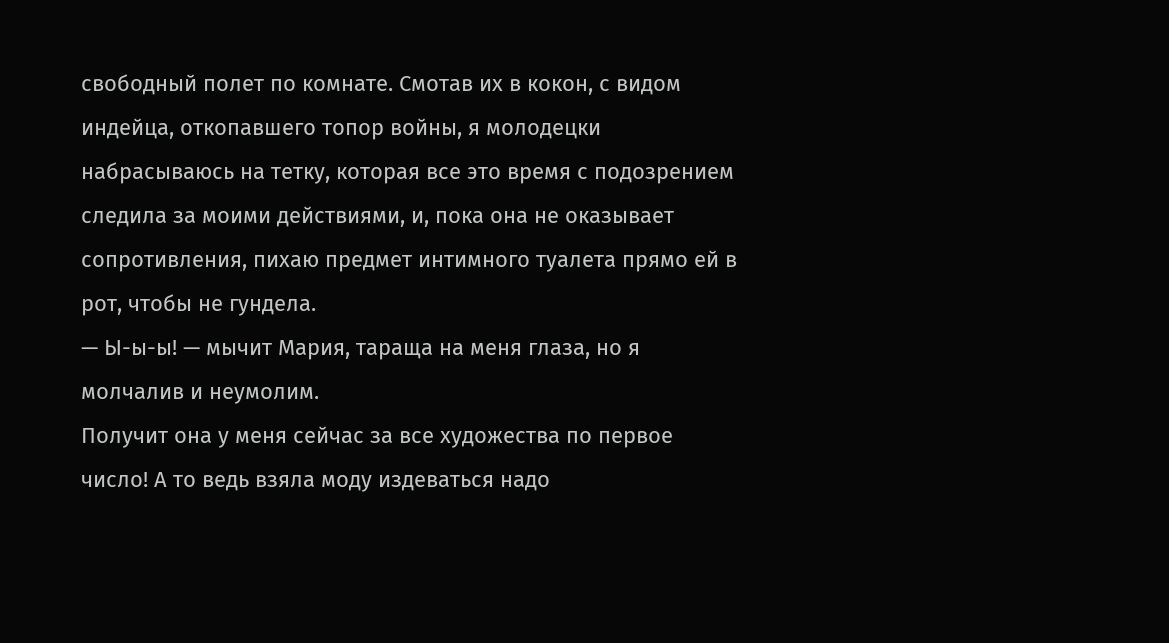свободный полет по комнате. Смотав их в кокон, с видом индейца, откопавшего топор войны, я молодецки набрасываюсь на тетку, которая все это время с подозрением следила за моими действиями, и, пока она не оказывает сопротивления, пихаю предмет интимного туалета прямо ей в рот, чтобы не гундела.
— Ы-ы-ы! — мычит Мария, тараща на меня глаза, но я молчалив и неумолим.
Получит она у меня сейчас за все художества по первое число! А то ведь взяла моду издеваться надо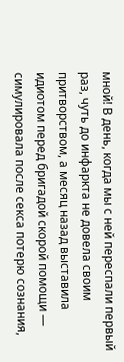мной! В день, когда мы с ней переспали первый раз, чуть до инфаркта не довела своим притворством, а месяц назад выставила идиотом перед бригадой скорой помощи — симулировала после секса потерю сознания,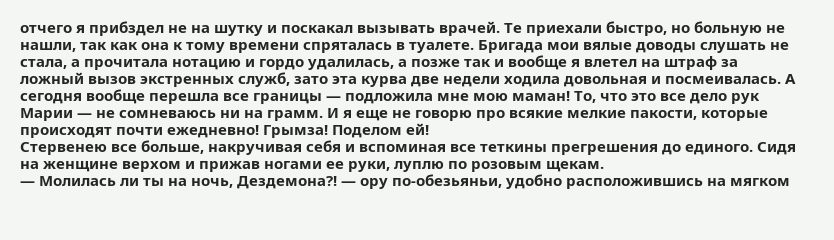отчего я прибздел не на шутку и поскакал вызывать врачей. Те приехали быстро, но больную не нашли, так как она к тому времени спряталась в туалете. Бригада мои вялые доводы слушать не стала, а прочитала нотацию и гордо удалилась, а позже так и вообще я влетел на штраф за ложный вызов экстренных служб, зато эта курва две недели ходила довольная и посмеивалась. А сегодня вообще перешла все границы — подложила мне мою маман! То, что это все дело рук Марии — не сомневаюсь ни на грамм. И я еще не говорю про всякие мелкие пакости, которые происходят почти ежедневно! Грымза! Поделом ей!
Стервенею все больше, накручивая себя и вспоминая все теткины прегрешения до единого. Сидя на женщине верхом и прижав ногами ее руки, луплю по розовым щекам.
— Молилась ли ты на ночь, Дездемона?! — ору по-обезьяньи, удобно расположившись на мягком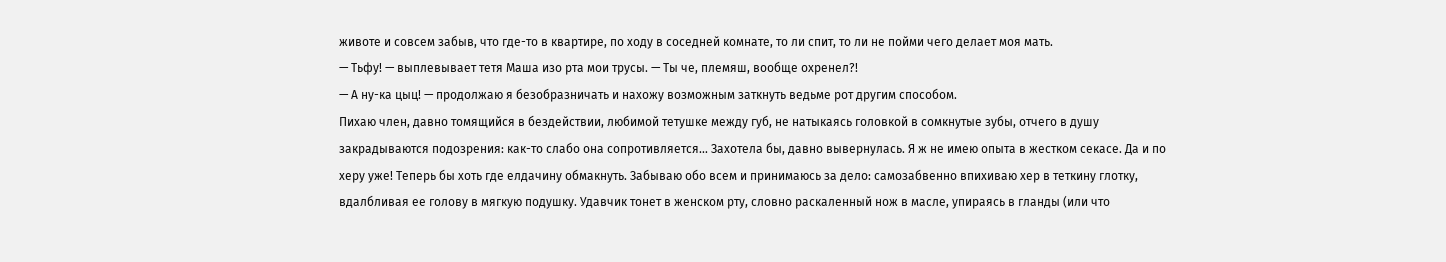животе и совсем забыв, что где-то в квартире, по ходу в соседней комнате, то ли спит, то ли не пойми чего делает моя мать.
— Тьфу! — выплевывает тетя Маша изо рта мои трусы. — Ты че, племяш, вообще охренел?!
— А ну-ка цыц! — продолжаю я безобразничать и нахожу возможным заткнуть ведьме рот другим способом.
Пихаю член, давно томящийся в бездействии, любимой тетушке между губ, не натыкаясь головкой в сомкнутые зубы, отчего в душу закрадываются подозрения: как-то слабо она сопротивляется... Захотела бы, давно вывернулась. Я ж не имею опыта в жестком секасе. Да и по херу уже! Теперь бы хоть где елдачину обмакнуть. Забываю обо всем и принимаюсь за дело: самозабвенно впихиваю хер в теткину глотку, вдалбливая ее голову в мягкую подушку. Удавчик тонет в женском рту, словно раскаленный нож в масле, упираясь в гланды (или что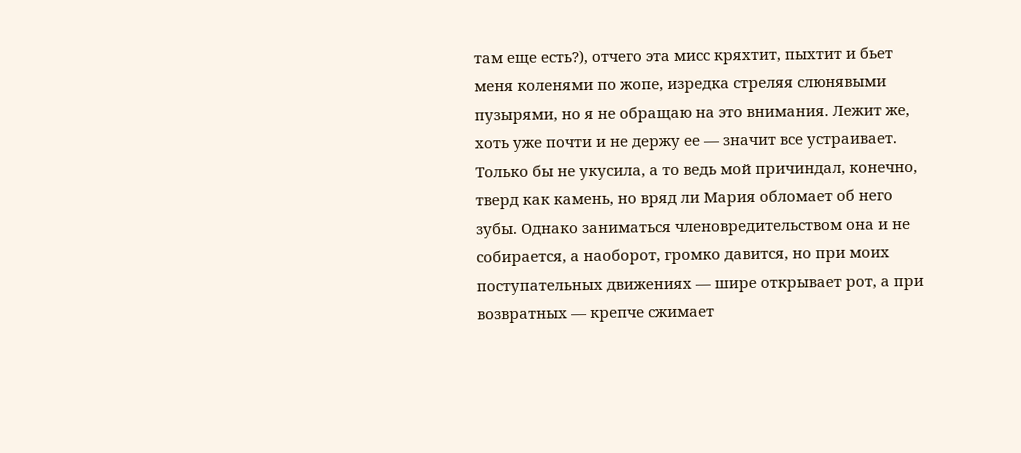там еще есть?), отчего эта мисс кряхтит, пыхтит и бьет меня коленями по жопе, изредка стреляя слюнявыми пузырями, но я не обращаю на это внимания. Лежит же, хоть уже почти и не держу ее — значит все устраивает. Только бы не укусила, а то ведь мой причиндал, конечно, тверд как камень, но вряд ли Мария обломает об него зубы. Однако заниматься членовредительством она и не собирается, а наоборот, громко давится, но при моих поступательных движениях — шире открывает рот, а при возвратных — крепче сжимает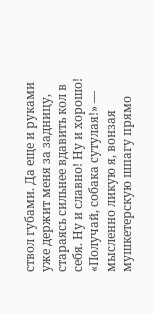ствол губами. Да еще и руками уже держит меня за задницу, стараясь сильнее вдавить кол в себя. Ну и славно! Ну и хорошо!
«Получай, собака сутулая!» — мысленно ликую я, вонзая мушкетерскую шпагу прямо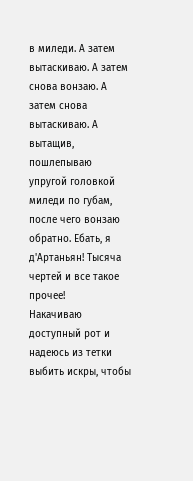в миледи. А затем вытаскиваю. А затем снова вонзаю. А затем снова вытаскиваю. А вытащив, пошлепываю упругой головкой миледи по губам, после чего вонзаю обратно. Ебать, я д'Артаньян! Тысяча чертей и все такое прочее!
Накачиваю доступный рот и надеюсь из тетки выбить искры, чтобы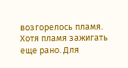возгорелось пламя. Хотя пламя зажигать еще рано. Для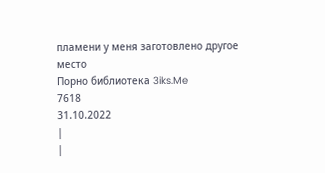пламени у меня заготовлено другое место
Порно библиотека 3iks.Me
7618
31.10.2022
|
|